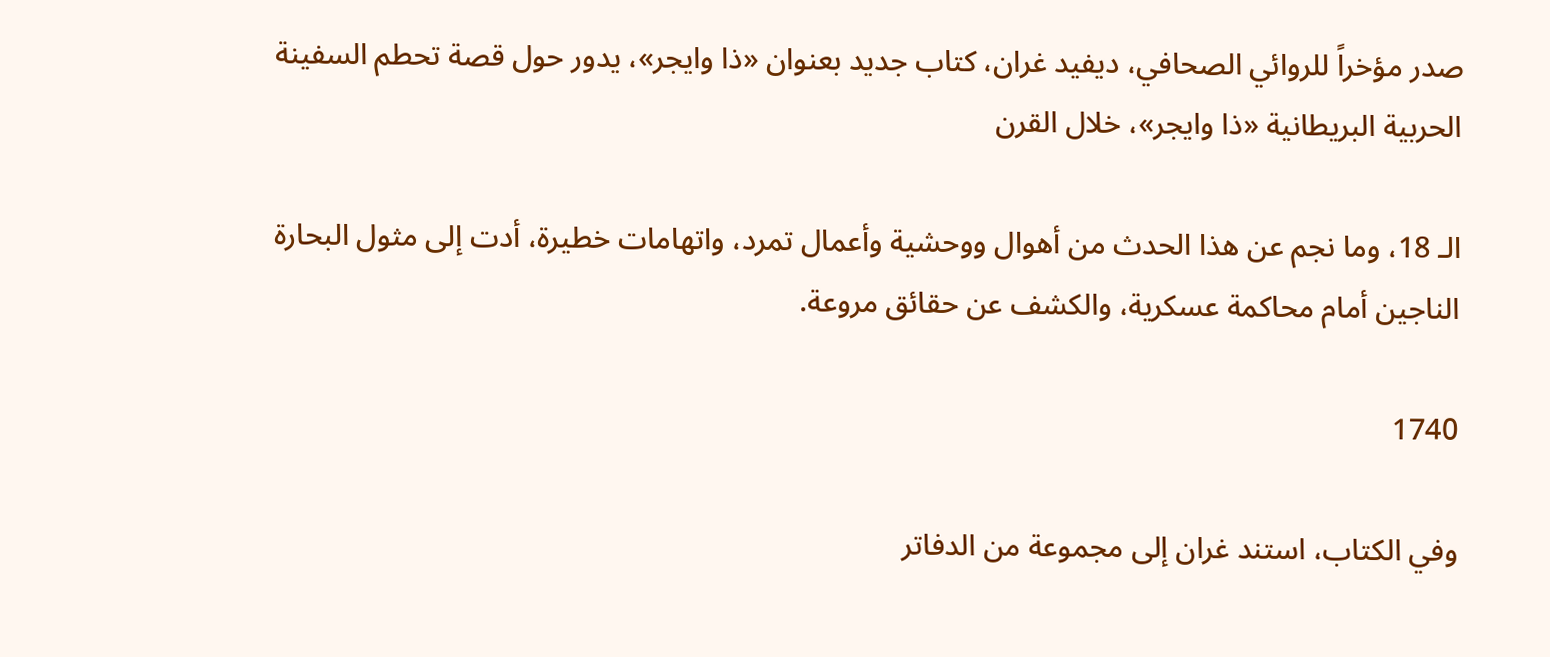صدر مؤخراً للروائي الصحافي، ديفيد غران، كتاب جديد بعنوان «ذا وايجر»، يدور حول قصة تحطم السفينة الحربية البريطانية «ذا وايجر»، خلال القرن

الـ 18، وما نجم عن هذا الحدث من أهوال ووحشية وأعمال تمرد، واتهامات خطيرة، أدت إلى مثول البحارة الناجين أمام محاكمة عسكرية، والكشف عن حقائق مروعة.

1740

وفي الكتاب، استند غران إلى مجموعة من الدفاتر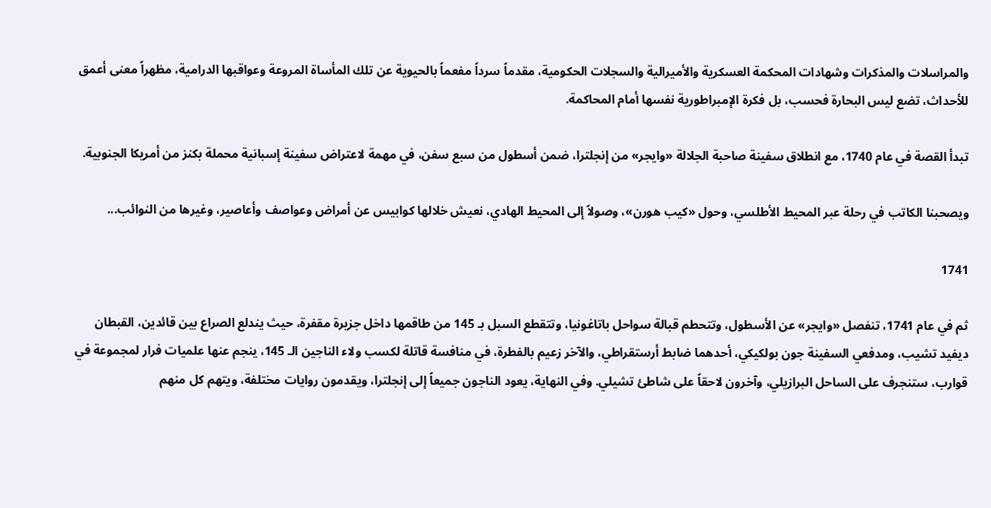والمراسلات والمذكرات وشهادات المحكمة العسكرية والأميرالية والسجلات الحكومية، مقدماً سرداً مفعماً بالحيوية عن تلك المأساة المروعة وعواقبها الدرامية، مظهراً معنى أعمق للأحداث، تضع ليس البحارة فحسب، بل فكرة الإمبراطورية نفسها أمام المحاكمة.

تبدأ القصة في عام 1740، مع انطلاق سفينة صاحبة الجلالة «وايجر» من إنجلترا، ضمن أسطول من سبع سفن، في مهمة لاعتراض سفينة إسبانية محملة بكنز من أمريكا الجنوبية.

ويصحبنا الكاتب في رحلة عبر المحيط الأطلسي، وحول «كيب هورن»، وصولاً إلى المحيط الهادي، نعيش خلالها كوابيس عن أمراض وعواصف وأعاصير، وغيرها من النوائب...

1741

ثم في عام 1741، تنفصل «وايجر» عن الأسطول، وتتحطم قبالة سواحل باتاغونيا، وتتقطع السبل بـ 145 من طاقمها داخل جزيرة مقفرة، حيث يندلع الصراع بين قائدين، القبطان ديفيد تشيب، ومدفعي السفينة جون بولكيكي، أحدهما ضابط أرستقراطي، والآخر زعيم بالفطرة، في منافسة قاتلة لكسب ولاء الناجين الـ 145، ينجم عنها علميات فرار لمجموعة في قوارب، ستنجرف على الساحل البرازيلي، وآخرون لاحقاً على شاطئ تشيلي. وفي النهاية، يعود الناجون جميعاً إلى إنجلترا، ويقدمون روايات مختلفة، ويتهم كل منهم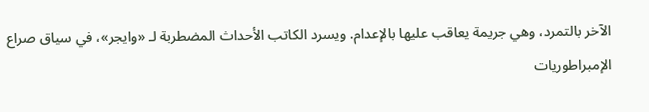الآخر بالتمرد، وهي جريمة يعاقب عليها بالإعدام. ويسرد الكاتب الأحداث المضطربة لـ «وايجر»، في سياق صراع الإمبراطوريات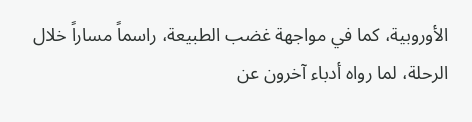الأوروبية، كما في مواجهة غضب الطبيعة، راسماً مساراً خلال الرحلة، لما رواه أدباء آخرون عن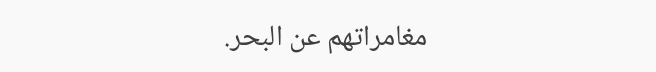مغامراتهم عن البحر.